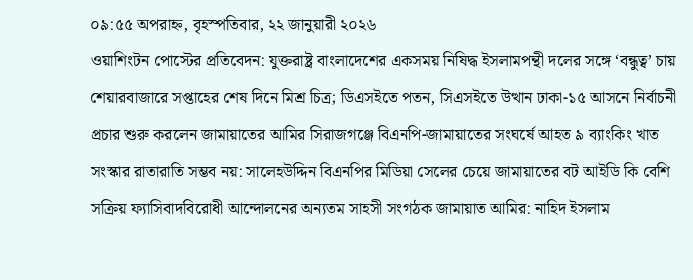০৯:৫৫ অপরাহ্ন, বৃহস্পতিবার, ২২ জানুয়ারী ২০২৬
ওয়াশিংটন পোস্টের প্রতিবেদন: যুক্তরাষ্ট্র বাংলাদেশের একসময় নিষিদ্ধ ইসলামপন্থী দলের সঙ্গে ‘বন্ধুত্ব’ চায় শেয়ারবাজারে সপ্তাহের শেষ দিনে মিশ্র চিত্র; ডিএসইতে পতন, সিএসইতে উত্থান ঢাকা-১৫ আসনে নির্বাচনী প্রচার শুরু করলেন জামায়াতের আমির সিরাজগঞ্জে বিএনপি-জামায়াতের সংঘর্ষে আহত ৯ ব্যাংকিং খাত সংস্কার রাতারাতি সম্ভব নয়: সালেহউদ্দিন বিএনপির মিডিয়া সেলের চেয়ে জামায়াতের বট আইডি কি বেশি সক্রিয় ফ্যাসিবাদবিরোধী আন্দোলনের অন্যতম সাহসী সংগঠক জামায়াত আমির: নাহিদ ইসলাম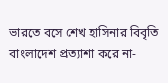ভারতে বসে শেখ হাসিনার বিবৃতি বাংলাদেশ প্রত্যাশা করে না-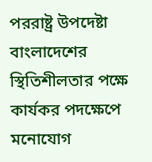পররাষ্ট্র উপদেষ্টা বাংলাদেশের স্থিতিশীলতার পক্ষে কার্যকর পদক্ষেপে মনোযোগ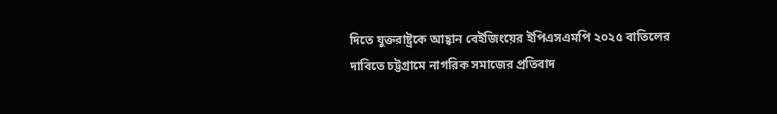দিতে যুক্তরাষ্ট্রকে আহ্বান বেইজিংয়ের ইপিএসএমপি ২০২৫ বাতিলের দাবিতে চট্টগ্রামে নাগরিক সমাজের প্রতিবাদ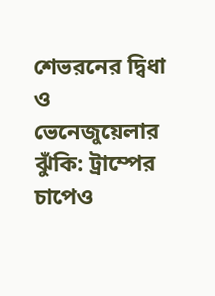শেভরনের দ্বিধা ও ভেনেজুয়েলার ঝুঁকি: ট্রাম্পের চাপেও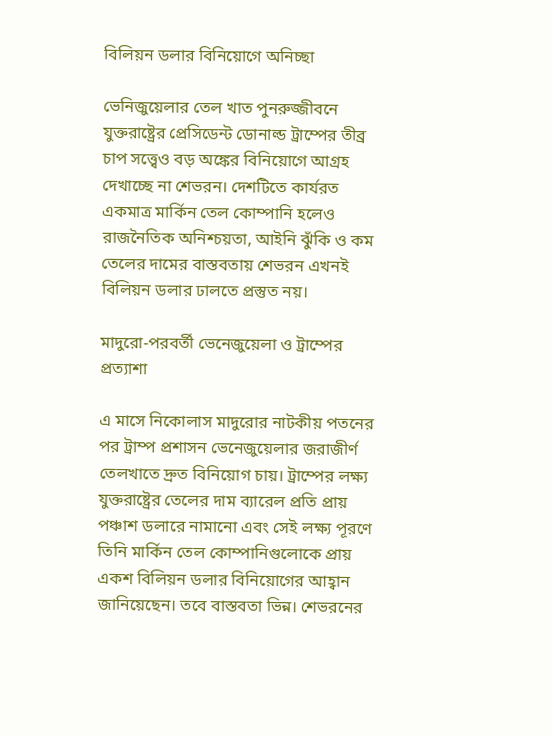বিলিয়ন ডলার বিনিয়োগে অনিচ্ছা

ভেনিজুয়েলার তেল খাত পুনরুজ্জীবনে যুক্তরাষ্ট্রের প্রেসিডেন্ট ডোনাল্ড ট্রাম্পের তীব্র চাপ সত্ত্বেও বড় অঙ্কের বিনিয়োগে আগ্রহ দেখাচ্ছে না শেভরন। দেশটিতে কার্যরত একমাত্র মার্কিন তেল কোম্পানি হলেও রাজনৈতিক অনিশ্চয়তা, আইনি ঝুঁকি ও কম তেলের দামের বাস্তবতায় শেভরন এখনই বিলিয়ন ডলার ঢালতে প্রস্তুত নয়।

মাদুরো-পরবর্তী ভেনেজুয়েলা ও ট্রাম্পের প্রত্যাশা

এ মাসে নিকোলাস মাদুরোর নাটকীয় পতনের পর ট্রাম্প প্রশাসন ভেনেজুয়েলার জরাজীর্ণ তেলখাতে দ্রুত বিনিয়োগ চায়। ট্রাম্পের লক্ষ্য যুক্তরাষ্ট্রের তেলের দাম ব্যারেল প্রতি প্রায় পঞ্চাশ ডলারে নামানো এবং সেই লক্ষ্য পূরণে তিনি মার্কিন তেল কোম্পানিগুলোকে প্রায় একশ বিলিয়ন ডলার বিনিয়োগের আহ্বান জানিয়েছেন। তবে বাস্তবতা ভিন্ন। শেভরনের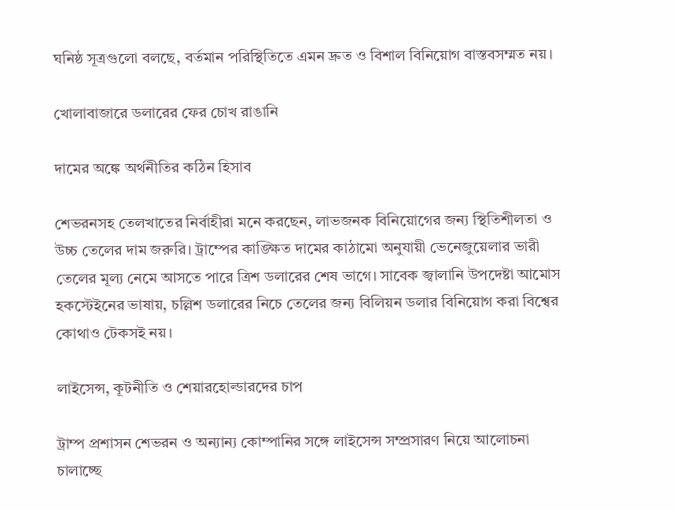ঘনিষ্ঠ সূত্রগুলো বলছে, বর্তমান পরিস্থিতিতে এমন দ্রুত ও বিশাল বিনিয়োগ বাস্তবসম্মত নয়।

খোলাবাজারে ডলারের ফের চোখ রাঙানি

দামের অঙ্কে অর্থনীতির কঠিন হিসাব

শেভরনসহ তেলখাতের নির্বাহীরা মনে করছেন, লাভজনক বিনিয়োগের জন্য স্থিতিশীলতা ও উচ্চ তেলের দাম জরুরি। ট্রাম্পের কাঙ্ক্ষিত দামের কাঠামো অনুযায়ী ভেনেজুয়েলার ভারী তেলের মূল্য নেমে আসতে পারে ত্রিশ ডলারের শেষ ভাগে। সাবেক জ্বালানি উপদেষ্টা আমোস হকস্টেইনের ভাষায়, চল্লিশ ডলারের নিচে তেলের জন্য বিলিয়ন ডলার বিনিয়োগ করা বিশ্বের কোথাও টেকসই নয়।

লাইসেন্স, কূটনীতি ও শেয়ারহোল্ডারদের চাপ

ট্রাম্প প্রশাসন শেভরন ও অন্যান্য কোম্পানির সঙ্গে লাইসেন্স সম্প্রসারণ নিয়ে আলোচনা চালাচ্ছে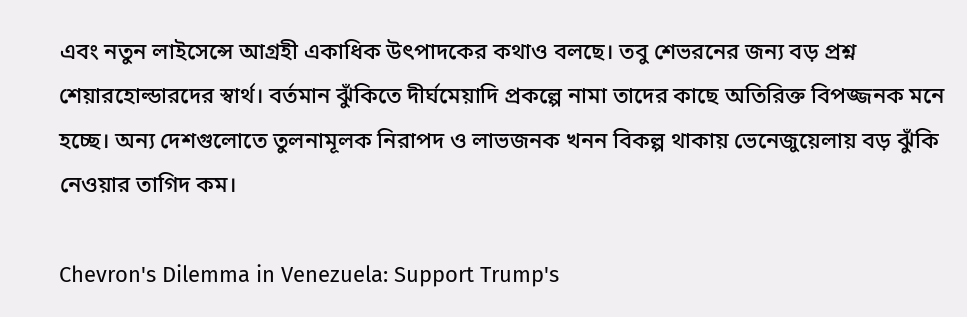এবং নতুন লাইসেন্সে আগ্রহী একাধিক উৎপাদকের কথাও বলছে। তবু শেভরনের জন্য বড় প্রশ্ন শেয়ারহোল্ডারদের স্বার্থ। বর্তমান ঝুঁকিতে দীর্ঘমেয়াদি প্রকল্পে নামা তাদের কাছে অতিরিক্ত বিপজ্জনক মনে হচ্ছে। অন্য দেশগুলোতে তুলনামূলক নিরাপদ ও লাভজনক খনন বিকল্প থাকায় ভেনেজুয়েলায় বড় ঝুঁকি নেওয়ার তাগিদ কম।

Chevron's Dilemma in Venezuela: Support Trump's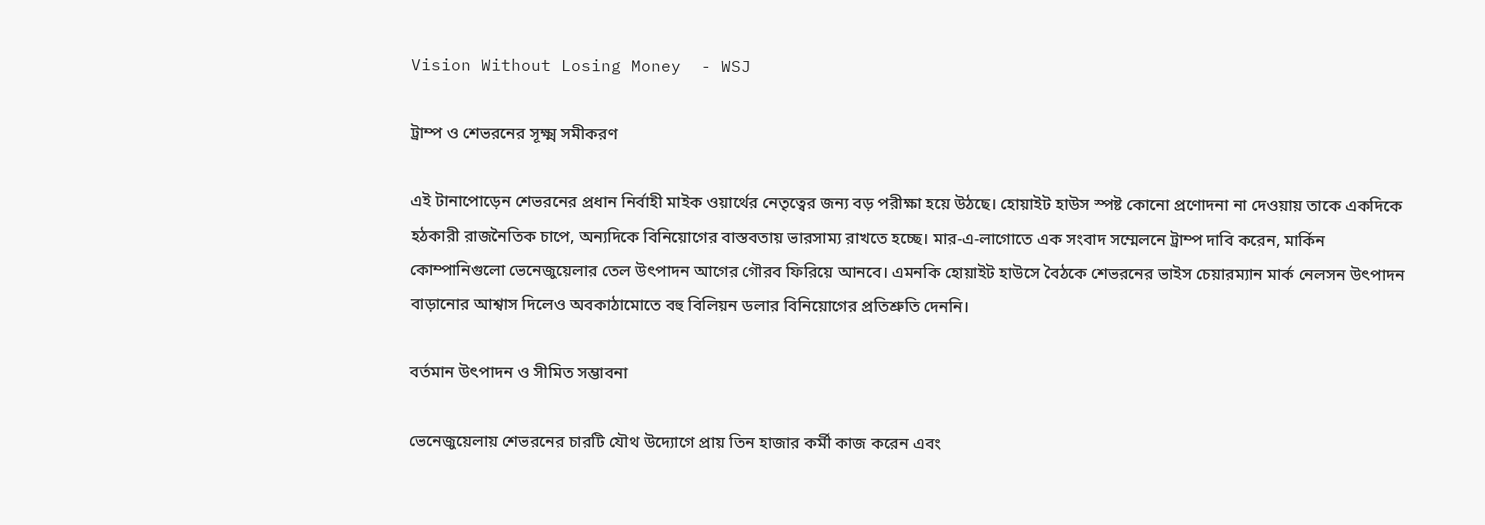Vision Without Losing Money  - WSJ

ট্রাম্প ও শেভরনের সূক্ষ্ম সমীকরণ

এই টানাপোড়েন শেভরনের প্রধান নির্বাহী মাইক ওয়ার্থের নেতৃত্বের জন্য বড় পরীক্ষা হয়ে উঠছে। হোয়াইট হাউস স্পষ্ট কোনো প্রণোদনা না দেওয়ায় তাকে একদিকে হঠকারী রাজনৈতিক চাপে, অন্যদিকে বিনিয়োগের বাস্তবতায় ভারসাম্য রাখতে হচ্ছে। মার-এ-লাগোতে এক সংবাদ সম্মেলনে ট্রাম্প দাবি করেন, মার্কিন কোম্পানিগুলো ভেনেজুয়েলার তেল উৎপাদন আগের গৌরব ফিরিয়ে আনবে। এমনকি হোয়াইট হাউসে বৈঠকে শেভরনের ভাইস চেয়ারম্যান মার্ক নেলসন উৎপাদন বাড়ানোর আশ্বাস দিলেও অবকাঠামোতে বহু বিলিয়ন ডলার বিনিয়োগের প্রতিশ্রুতি দেননি।

বর্তমান উৎপাদন ও সীমিত সম্ভাবনা

ভেনেজুয়েলায় শেভরনের চারটি যৌথ উদ্যোগে প্রায় তিন হাজার কর্মী কাজ করেন এবং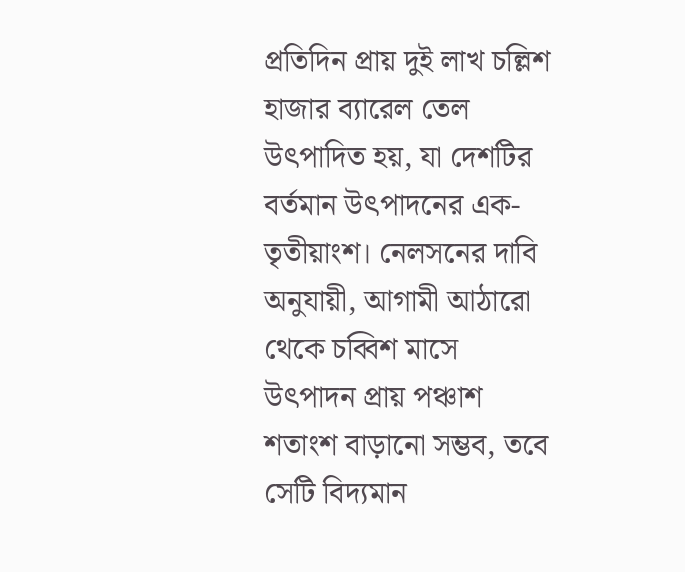প্রতিদিন প্রায় দুই লাখ চল্লিশ হাজার ব্যারেল তেল উৎপাদিত হয়, যা দেশটির বর্তমান উৎপাদনের এক-তৃতীয়াংশ। নেলসনের দাবি অনুযায়ী, আগামী আঠারো থেকে চব্বিশ মাসে উৎপাদন প্রায় পঞ্চাশ শতাংশ বাড়ানো সম্ভব, তবে সেটি বিদ্যমান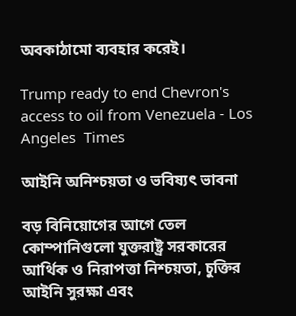অবকাঠামো ব্যবহার করেই।

Trump ready to end Chevron's access to oil from Venezuela - Los Angeles  Times

আইনি অনিশ্চয়তা ও ভবিষ্যৎ ভাবনা

বড় বিনিয়োগের আগে তেল কোম্পানিগুলো যুক্তরাষ্ট্র সরকারের আর্থিক ও নিরাপত্তা নিশ্চয়তা, চুক্তির আইনি সুরক্ষা এবং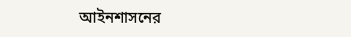আইনশাসনের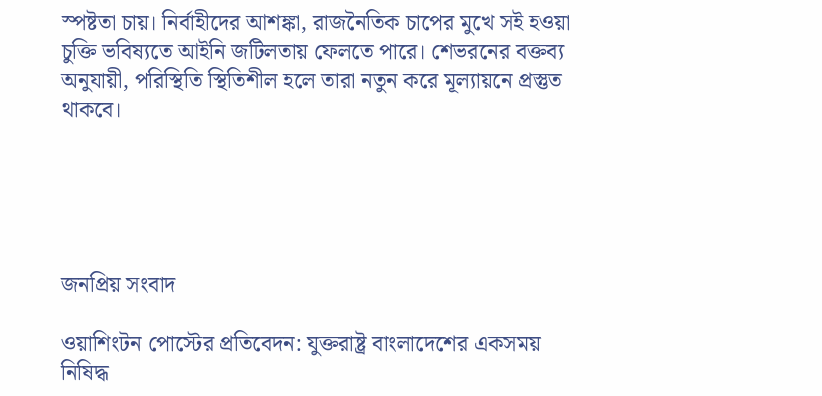স্পষ্টতা চায়। নির্বাহীদের আশঙ্কা, রাজনৈতিক চাপের মুখে সই হওয়া চুক্তি ভবিষ্যতে আইনি জটিলতায় ফেলতে পারে। শেভরনের বক্তব্য অনুযায়ী, পরিস্থিতি স্থিতিশীল হলে তারা নতুন করে মূল্যায়নে প্রস্তুত থাকবে।





জনপ্রিয় সংবাদ

ওয়াশিংটন পোস্টের প্রতিবেদন: যুক্তরাষ্ট্র বাংলাদেশের একসময় নিষিদ্ধ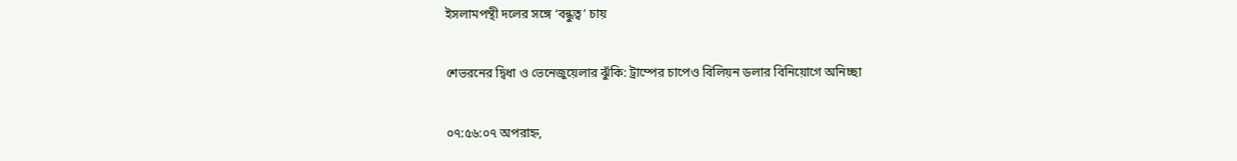ইসলামপন্থী দলের সঙ্গে ‘বন্ধুত্ব’ চায়

শেভরনের দ্বিধা ও ভেনেজুয়েলার ঝুঁকি: ট্রাম্পের চাপেও বিলিয়ন ডলার বিনিয়োগে অনিচ্ছা

০৭:৫৬:০৭ অপরাহ্ন,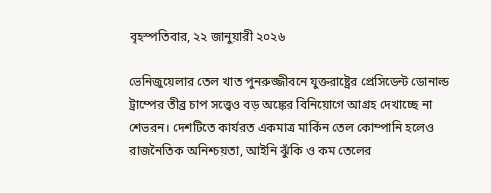বৃহস্পতিবার, ২২ জানুয়ারী ২০২৬

ভেনিজুয়েলার তেল খাত পুনরুজ্জীবনে যুক্তরাষ্ট্রের প্রেসিডেন্ট ডোনাল্ড ট্রাম্পের তীব্র চাপ সত্ত্বেও বড় অঙ্কের বিনিয়োগে আগ্রহ দেখাচ্ছে না শেভরন। দেশটিতে কার্যরত একমাত্র মার্কিন তেল কোম্পানি হলেও রাজনৈতিক অনিশ্চয়তা, আইনি ঝুঁকি ও কম তেলের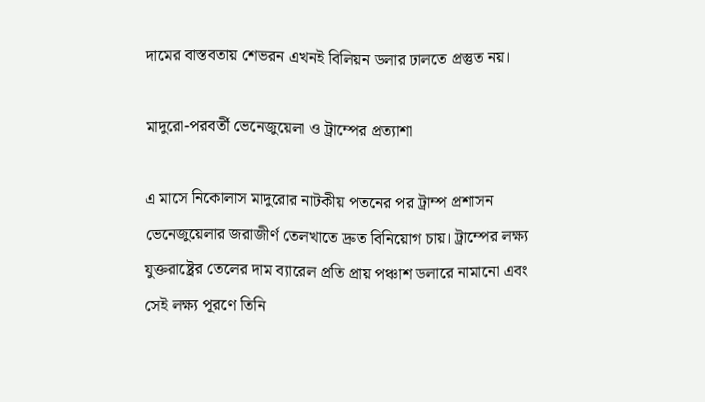দামের বাস্তবতায় শেভরন এখনই বিলিয়ন ডলার ঢালতে প্রস্তুত নয়।

মাদুরো-পরবর্তী ভেনেজুয়েলা ও ট্রাম্পের প্রত্যাশা

এ মাসে নিকোলাস মাদুরোর নাটকীয় পতনের পর ট্রাম্প প্রশাসন ভেনেজুয়েলার জরাজীর্ণ তেলখাতে দ্রুত বিনিয়োগ চায়। ট্রাম্পের লক্ষ্য যুক্তরাষ্ট্রের তেলের দাম ব্যারেল প্রতি প্রায় পঞ্চাশ ডলারে নামানো এবং সেই লক্ষ্য পূরণে তিনি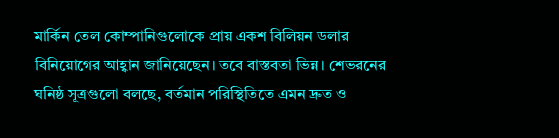মার্কিন তেল কোম্পানিগুলোকে প্রায় একশ বিলিয়ন ডলার বিনিয়োগের আহ্বান জানিয়েছেন। তবে বাস্তবতা ভিন্ন। শেভরনের ঘনিষ্ঠ সূত্রগুলো বলছে, বর্তমান পরিস্থিতিতে এমন দ্রুত ও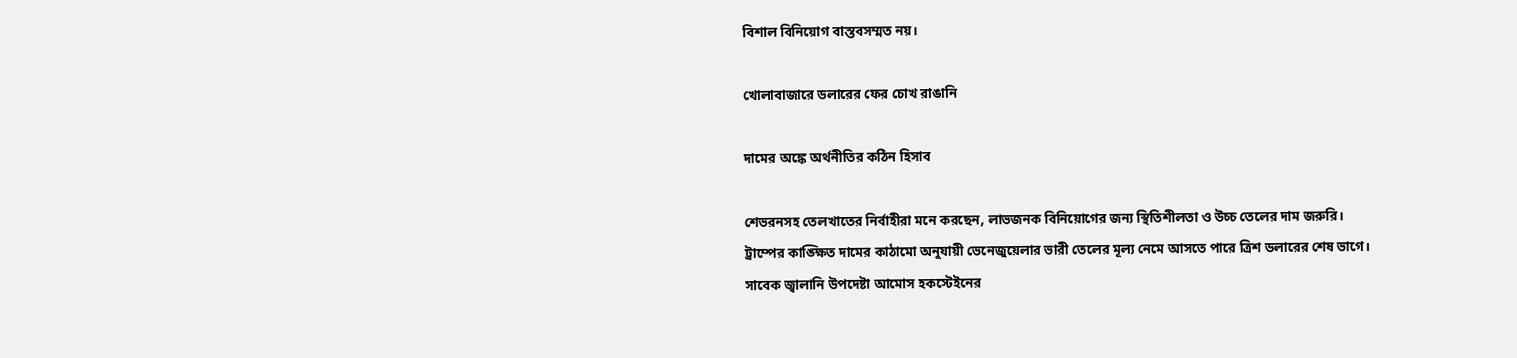বিশাল বিনিয়োগ বাস্তবসম্মত নয়।

খোলাবাজারে ডলারের ফের চোখ রাঙানি

দামের অঙ্কে অর্থনীতির কঠিন হিসাব

শেভরনসহ তেলখাতের নির্বাহীরা মনে করছেন, লাভজনক বিনিয়োগের জন্য স্থিতিশীলতা ও উচ্চ তেলের দাম জরুরি। ট্রাম্পের কাঙ্ক্ষিত দামের কাঠামো অনুযায়ী ভেনেজুয়েলার ভারী তেলের মূল্য নেমে আসতে পারে ত্রিশ ডলারের শেষ ভাগে। সাবেক জ্বালানি উপদেষ্টা আমোস হকস্টেইনের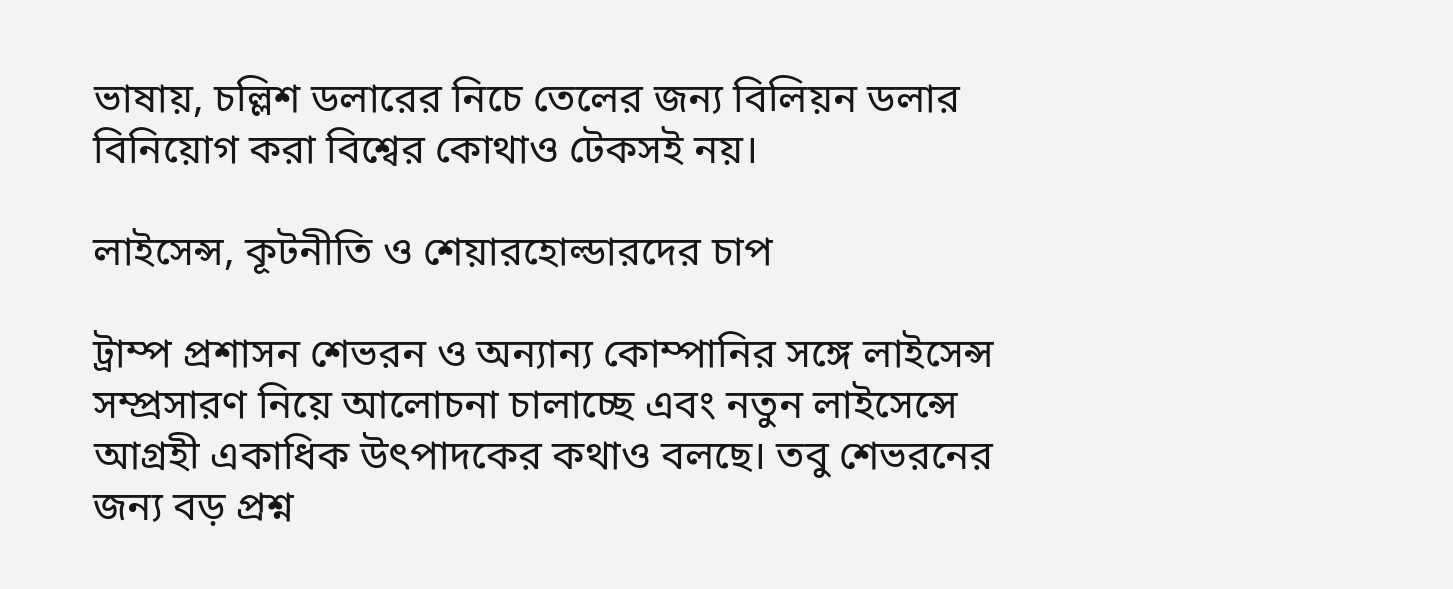ভাষায়, চল্লিশ ডলারের নিচে তেলের জন্য বিলিয়ন ডলার বিনিয়োগ করা বিশ্বের কোথাও টেকসই নয়।

লাইসেন্স, কূটনীতি ও শেয়ারহোল্ডারদের চাপ

ট্রাম্প প্রশাসন শেভরন ও অন্যান্য কোম্পানির সঙ্গে লাইসেন্স সম্প্রসারণ নিয়ে আলোচনা চালাচ্ছে এবং নতুন লাইসেন্সে আগ্রহী একাধিক উৎপাদকের কথাও বলছে। তবু শেভরনের জন্য বড় প্রশ্ন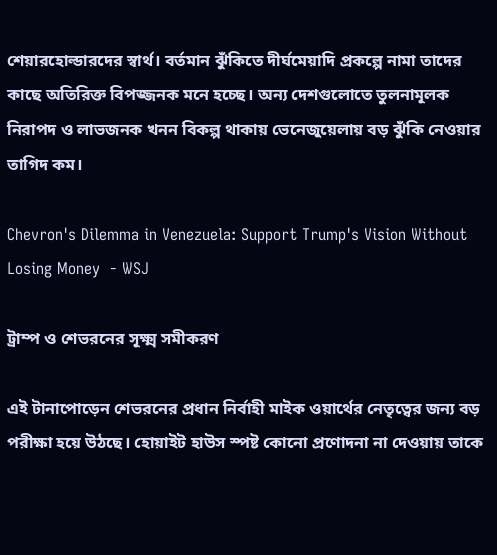শেয়ারহোল্ডারদের স্বার্থ। বর্তমান ঝুঁকিতে দীর্ঘমেয়াদি প্রকল্পে নামা তাদের কাছে অতিরিক্ত বিপজ্জনক মনে হচ্ছে। অন্য দেশগুলোতে তুলনামূলক নিরাপদ ও লাভজনক খনন বিকল্প থাকায় ভেনেজুয়েলায় বড় ঝুঁকি নেওয়ার তাগিদ কম।

Chevron's Dilemma in Venezuela: Support Trump's Vision Without Losing Money  - WSJ

ট্রাম্প ও শেভরনের সূক্ষ্ম সমীকরণ

এই টানাপোড়েন শেভরনের প্রধান নির্বাহী মাইক ওয়ার্থের নেতৃত্বের জন্য বড় পরীক্ষা হয়ে উঠছে। হোয়াইট হাউস স্পষ্ট কোনো প্রণোদনা না দেওয়ায় তাকে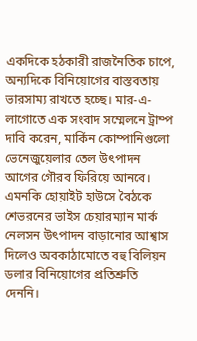একদিকে হঠকারী রাজনৈতিক চাপে, অন্যদিকে বিনিয়োগের বাস্তবতায় ভারসাম্য রাখতে হচ্ছে। মার-এ-লাগোতে এক সংবাদ সম্মেলনে ট্রাম্প দাবি করেন, মার্কিন কোম্পানিগুলো ভেনেজুয়েলার তেল উৎপাদন আগের গৌরব ফিরিয়ে আনবে। এমনকি হোয়াইট হাউসে বৈঠকে শেভরনের ভাইস চেয়ারম্যান মার্ক নেলসন উৎপাদন বাড়ানোর আশ্বাস দিলেও অবকাঠামোতে বহু বিলিয়ন ডলার বিনিয়োগের প্রতিশ্রুতি দেননি।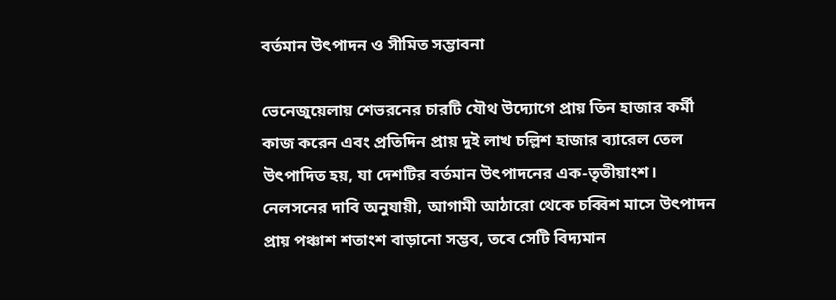বর্তমান উৎপাদন ও সীমিত সম্ভাবনা

ভেনেজুয়েলায় শেভরনের চারটি যৌথ উদ্যোগে প্রায় তিন হাজার কর্মী কাজ করেন এবং প্রতিদিন প্রায় দুই লাখ চল্লিশ হাজার ব্যারেল তেল উৎপাদিত হয়, যা দেশটির বর্তমান উৎপাদনের এক-তৃতীয়াংশ। নেলসনের দাবি অনুযায়ী, আগামী আঠারো থেকে চব্বিশ মাসে উৎপাদন প্রায় পঞ্চাশ শতাংশ বাড়ানো সম্ভব, তবে সেটি বিদ্যমান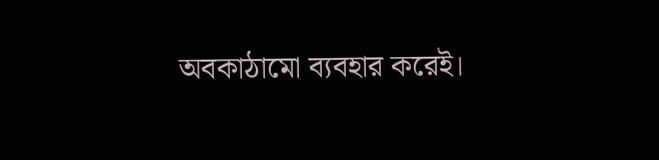অবকাঠামো ব্যবহার করেই।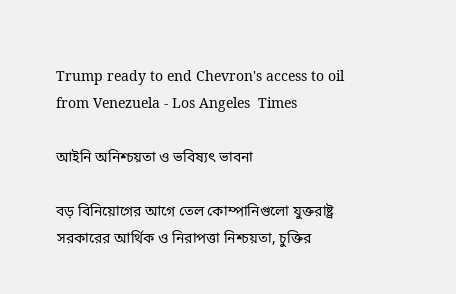Trump ready to end Chevron's access to oil from Venezuela - Los Angeles  Times

আইনি অনিশ্চয়তা ও ভবিষ্যৎ ভাবনা

বড় বিনিয়োগের আগে তেল কোম্পানিগুলো যুক্তরাষ্ট্র সরকারের আর্থিক ও নিরাপত্তা নিশ্চয়তা, চুক্তির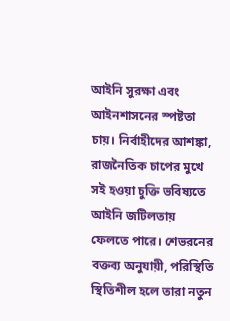আইনি সুরক্ষা এবং আইনশাসনের স্পষ্টতা চায়। নির্বাহীদের আশঙ্কা, রাজনৈতিক চাপের মুখে সই হওয়া চুক্তি ভবিষ্যতে আইনি জটিলতায় ফেলতে পারে। শেভরনের বক্তব্য অনুযায়ী, পরিস্থিতি স্থিতিশীল হলে তারা নতুন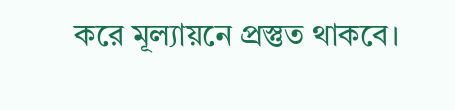করে মূল্যায়নে প্রস্তুত থাকবে।